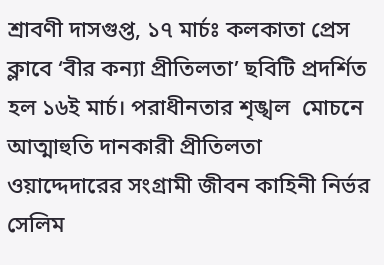শ্রাবণী দাসগুপ্ত, ১৭ মার্চঃ কলকাতা প্রেস ক্লাবে ‘বীর কন্যা প্রীতিলতা’ ছবিটি প্রদর্শিত হল ১৬ই মার্চ। পরাধীনতার শৃঙ্খল  মোচনে আত্মাহুতি দানকারী প্রীতিলতা ওয়াদ্দেদারের সংগ্রামী জীবন কাহিনী নির্ভর সেলিম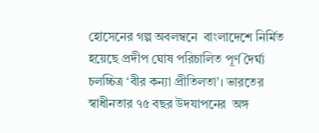হোসেনের গল্প অবলম্বনে  বাংলাদেশে নির্মিত হয়েছে প্রদীপ ঘোষ পরিচালিত পূর্ণ দৈর্ঘ্য চলচ্চিত্র ‘বীর কন্যা প্রীতিলতা’। ভারতের স্বাধীনতার ৭৫ বছর উদযাপনের  অঙ্গ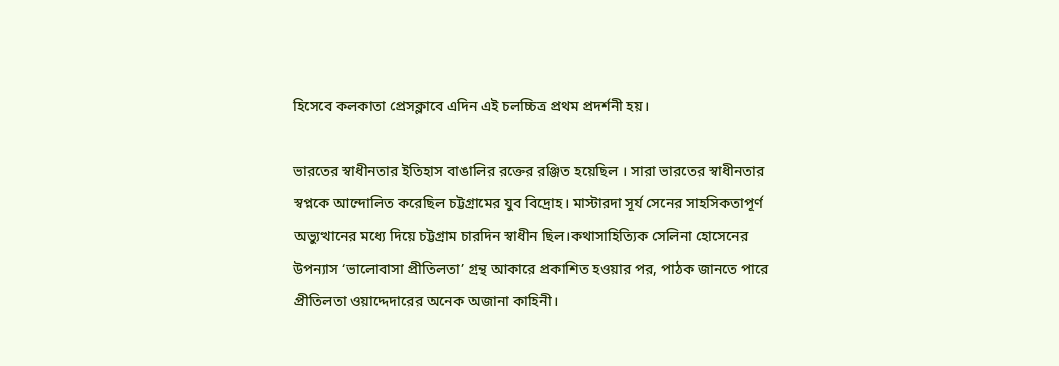হিসেবে কলকাতা প্রেসক্লাবে এদিন এই চলচ্চিত্র প্রথম প্রদর্শনী হয়।

ভারতের স্বাধীনতার ইতিহাস বাঙালির রক্তের রঞ্জিত হয়েছিল । সারা ভারতের স্বাধীনতার স্বপ্নকে আন্দোলিত করেছিল চট্টগ্রামের যুব বিদ্রোহ। মাস্টারদা সূর্য সেনের সাহসিকতাপূর্ণ অভ্যুত্থানের মধ্যে দিয়ে চট্টগ্রাম চারদিন স্বাধীন ছিল।কথাসাহিত্যিক সেলিনা হোসেনের উপন্যাস ‘ভালোবাসা প্রীতিলতা’ গ্রন্থ আকারে প্রকাশিত হওয়ার পর, পাঠক জানতে পারে প্রীতিলতা ওয়াদ্দেদারের অনেক অজানা কাহিনী।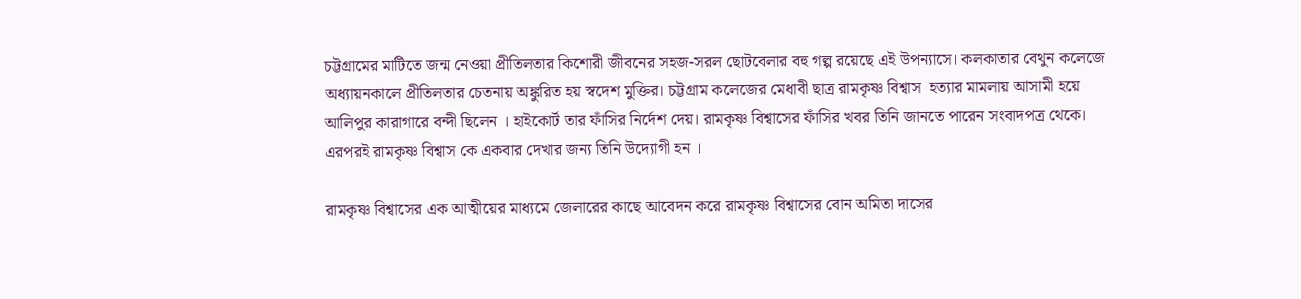চট্টগ্রামের মাটিতে জন্ম নেওয়া প্রীতিলতার কিশোরী জীবনের সহজ-সরল ছোটবেলার বহু গল্প রয়েছে এই উপন্যাসে। কলকাতার বেথুন কলেজে অধ্যায়নকালে প্রীতিলতার চেতনায় অঙ্কুরিত হয় স্বদেশ মুক্তির। চট্টগ্রাম কলেজের মেধাবী ছাত্র রামকৃষ্ণ বিশ্বাস  হত্যার মামলায় আসামী হয়ে আলিপুর কারাগারে বন্দী ছিলেন । হাইকোর্ট তার ফাঁসির নির্দেশ দেয়। রামকৃষ্ণ বিশ্বাসের ফাঁসির খবর তিনি জানতে পারেন সংবাদপত্র থেকে। এরপরই রামকৃষ্ণ বিশ্বাস কে একবার দেখার জন্য তিনি উদ্যোগী হন ।

রামকৃষ্ণ বিশ্বাসের এক আত্মীয়ের মাধ্যমে জেলারের কাছে আবেদন করে রামকৃষ্ণ বিশ্বাসের বোন অমিতা দাসের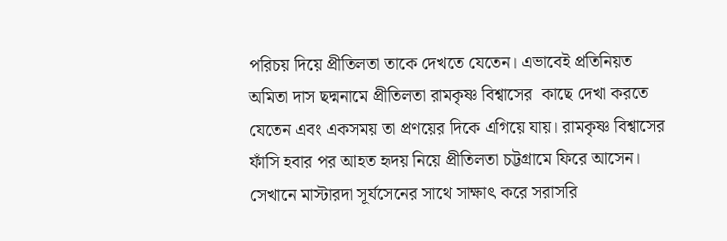পরিচয় দিয়ে প্রীতিলতা তাকে দেখতে যেতেন। এভাবেই প্রতিনিয়ত অমিতা দাস ছদ্মনামে প্রীতিলতা রামকৃষ্ণ বিশ্বাসের  কাছে দেখা করতে যেতেন এবং একসময় তা প্রণয়ের দিকে এগিয়ে যায়। রামকৃষ্ণ বিশ্বাসের ফাঁসি হবার পর আহত হৃদয় নিয়ে প্রীতিলতা চট্টগ্রামে ফিরে আসেন। সেখানে মাস্টারদা সূর্যসেনের সাথে সাক্ষাৎ করে সরাসরি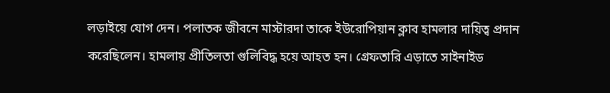লড়াইয়ে যোগ দেন। পলাতক জীবনে মাস্টারদা তাকে ইউরোপিয়ান ক্লাব হামলার দায়িত্ব প্রদান করেছিলেন। হামলায় প্রীতিলতা গুলিবিদ্ধ হয়ে আহত হন। গ্রেফতারি এড়াতে সাইনাইড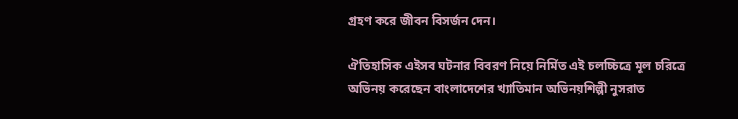গ্রহণ করে জীবন বিসর্জন দেন।

ঐতিহাসিক এইসব ঘটনার বিবরণ নিয়ে নির্মিত এই চলচ্চিত্রে মূল চরিত্রে অভিনয় করেছেন বাংলাদেশের খ্যাতিমান অভিনয়শিল্পী নুসরাত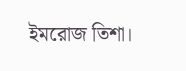ইমরোজ তিশা।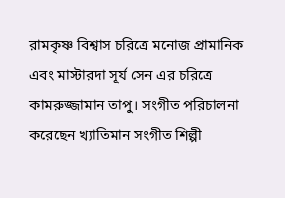রামকৃষ্ণ বিশ্বাস চরিত্রে মনোজ প্রামানিক এবং মাস্টারদা সূর্য সেন এর চরিত্রে কামরুজ্জামান তাপু। সংগীত পরিচালনা করেছেন খ্যাতিমান সংগীত শিল্পী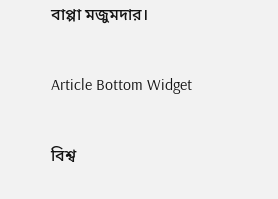বাপ্পা মজুমদার।

Article Bottom Widget

বিশ্ব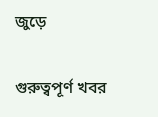জুড়ে

গুরুত্বপূর্ণ খবর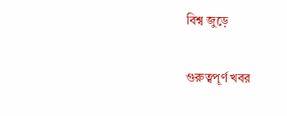বিশ্ব জুড়ে

গুরুত্বপূর্ণ খবর